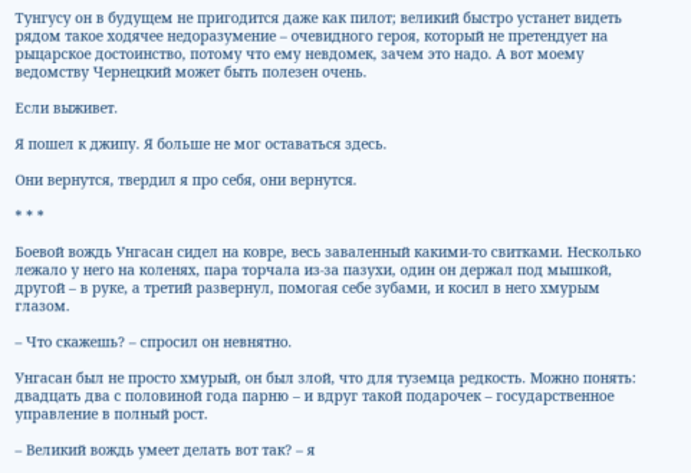Тунгусу он в будущем не пригодится даже как пилот; великий быстро устанет видеть рядом такое ходячее недоразумение – очевидного героя, который не претендует на рыцарское достоинство, потому что ему невдомек, зачем это надо. А вот моему ведомству Чернецкий может быть полезен очень.

Если выживет.

Я пошел к джипу. Я больше не мог оставаться здесь.

Они вернутся, твердил я про себя, они вернутся.

* * *

Боевой вождь Унгасан сидел на ковре, весь заваленный какими-то свитками. Несколько лежало у него на коленях, пара торчала из-за пазухи, один он держал под мышкой, другой – в руке, а третий развернул, помогая себе зубами, и косил в него хмурым глазом.

– Что скажешь? – спросил он невнятно.

Унгасан был не просто хмурый, он был злой, что для туземца редкость. Можно понять: двадцать два с половиной года парню – и вдруг такой подарочек – государственное управление в полный рост.

– Великий вождь умеет делать вот так? – я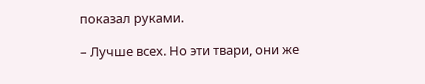показал руками.

– Лучше всех. Но эти твари, они же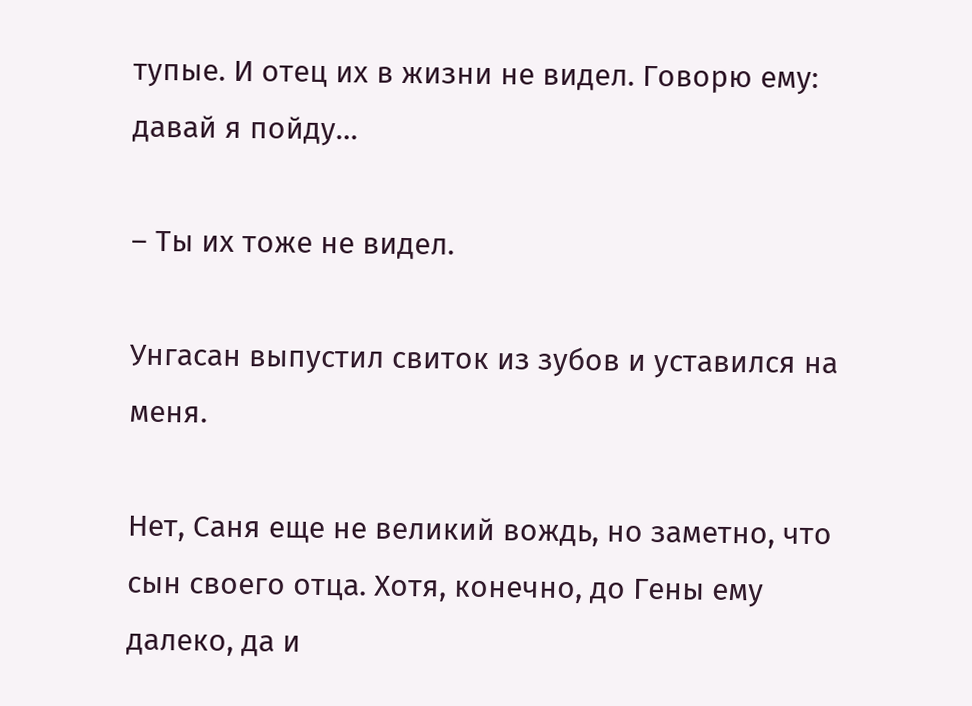тупые. И отец их в жизни не видел. Говорю ему: давай я пойду…

– Ты их тоже не видел.

Унгасан выпустил свиток из зубов и уставился на меня.

Нет, Саня еще не великий вождь, но заметно, что сын своего отца. Хотя, конечно, до Гены ему далеко, да и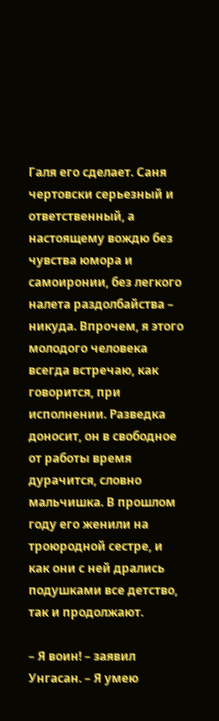Галя его сделает. Саня чертовски серьезный и ответственный, а настоящему вождю без чувства юмора и самоиронии, без легкого налета раздолбайства – никуда. Впрочем, я этого молодого человека всегда встречаю, как говорится, при исполнении. Разведка доносит, он в свободное от работы время дурачится, словно мальчишка. В прошлом году его женили на троюродной сестре, и как они с ней дрались подушками все детство, так и продолжают.

– Я воин! – заявил Унгасан. – Я умею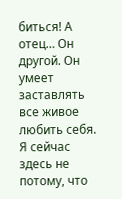биться! А отец… Он другой. Он умеет заставлять все живое любить себя. Я сейчас здесь не потому, что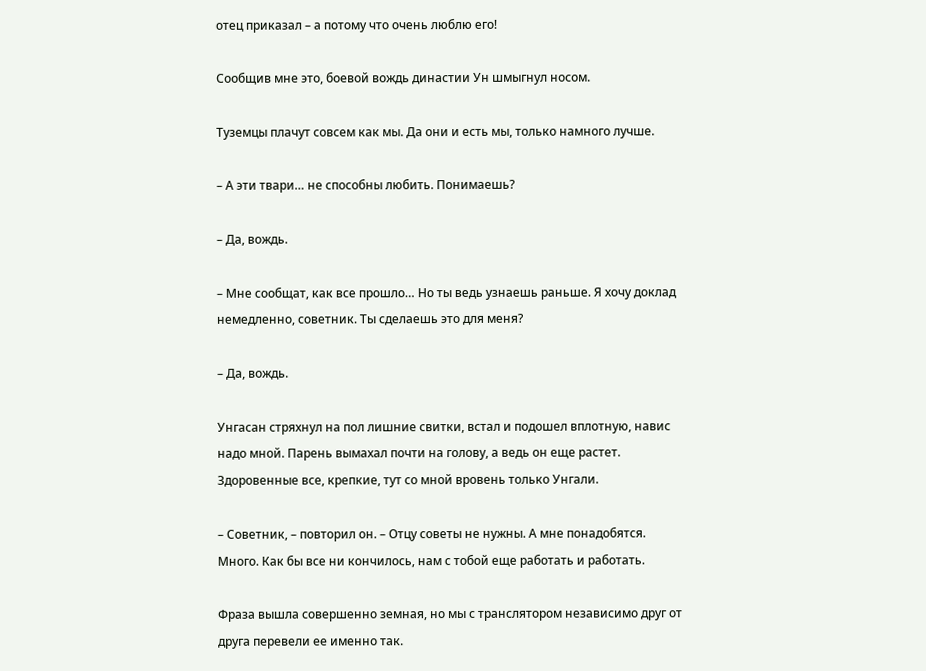отец приказал – а потому что очень люблю его!

Сообщив мне это, боевой вождь династии Ун шмыгнул носом.

Туземцы плачут совсем как мы. Да они и есть мы, только намного лучше.

– А эти твари… не способны любить. Понимаешь?

– Да, вождь.

– Мне сообщат, как все прошло… Но ты ведь узнаешь раньше. Я хочу доклад немедленно, советник. Ты сделаешь это для меня?

– Да, вождь.

Унгасан стряхнул на пол лишние свитки, встал и подошел вплотную, навис надо мной. Парень вымахал почти на голову, а ведь он еще растет. Здоровенные все, крепкие, тут со мной вровень только Унгали.

– Советник, – повторил он. – Отцу советы не нужны. А мне понадобятся. Много. Как бы все ни кончилось, нам с тобой еще работать и работать.

Фраза вышла совершенно земная, но мы с транслятором независимо друг от друга перевели ее именно так.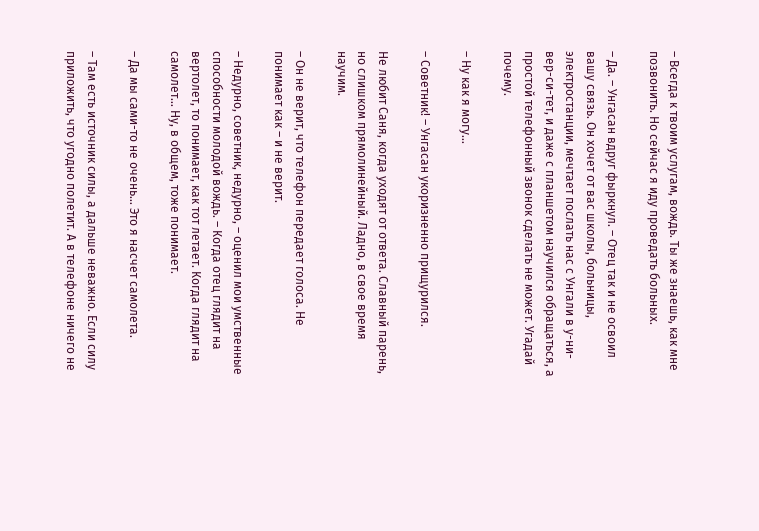– Всегда к твоим услугам, вождь. Ты же знаешь, как мне позвонить. Но сейчас я иду проведать больных.

– Да. – Унгасан вдруг фыркнул. – Отец так и не освоил вашу связь. Он хочет от вас школы, больницы, электростанции, мечтает послать нас с Унгали в у-ни-вер-си-тет, и даже с планшетом научился обращаться, а простой телефонный звонок сделать не может. Угадай почему.

– Ну как я могу…

– Советник! – Унгасан укоризненно прищурился.

Не любит Саня, когда уходят от ответа. Славный парень, но слишком прямолинейный. Ладно, в свое время научим.

– Он не верит, что телефон передает голоса. Не понимает как – и не верит.

– Недурно, советник, недурно, – оценил мои умственные способности молодой вождь. – Когда отец глядит на вертолет, то понимает, как тот летает. Когда глядит на самолет… Ну, в общем, тоже понимает.

– Да мы сами-то не очень… Это я насчет самолета.

– Там есть источник силы, а дальше неважно. Если силу приложить, что угодно полетит. А в телефоне ничего не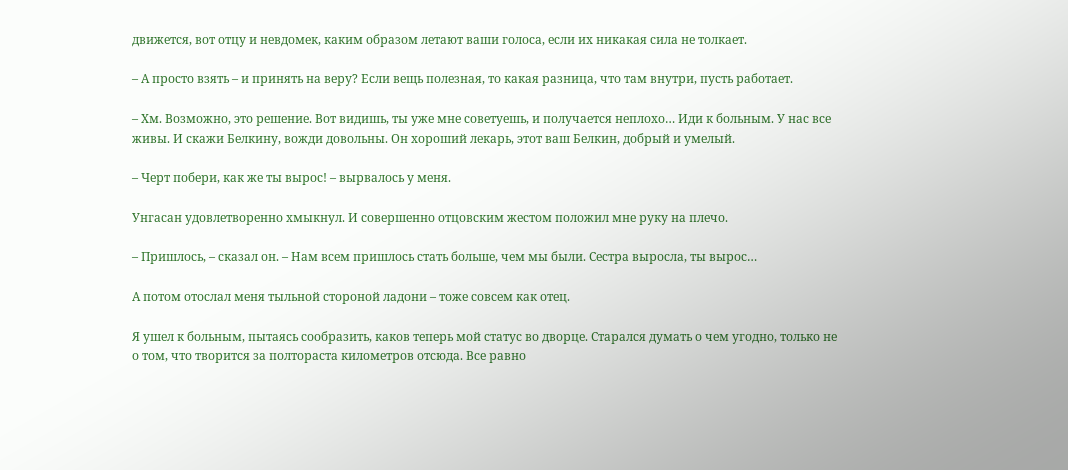движется, вот отцу и невдомек, каким образом летают ваши голоса, если их никакая сила не толкает.

– А просто взять – и принять на веру? Если вещь полезная, то какая разница, что там внутри, пусть работает.

– Хм. Возможно, это решение. Вот видишь, ты уже мне советуешь, и получается неплохо… Иди к больным. У нас все живы. И скажи Белкину, вожди довольны. Он хороший лекарь, этот ваш Белкин, добрый и умелый.

– Черт побери, как же ты вырос! – вырвалось у меня.

Унгасан удовлетворенно хмыкнул. И совершенно отцовским жестом положил мне руку на плечо.

– Пришлось, – сказал он. – Нам всем пришлось стать больше, чем мы были. Сестра выросла, ты вырос…

А потом отослал меня тыльной стороной ладони – тоже совсем как отец.

Я ушел к больным, пытаясь сообразить, каков теперь мой статус во дворце. Старался думать о чем угодно, только не о том, что творится за полтораста километров отсюда. Все равно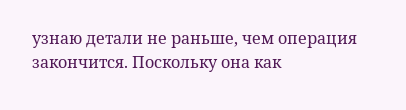узнаю детали не раньше, чем операция закончится. Поскольку она как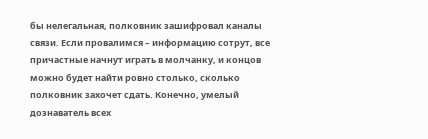бы нелегальная, полковник зашифровал каналы связи. Если провалимся – информацию сотрут, все причастные начнут играть в молчанку, и концов можно будет найти ровно столько, сколько полковник захочет сдать. Конечно, умелый дознаватель всех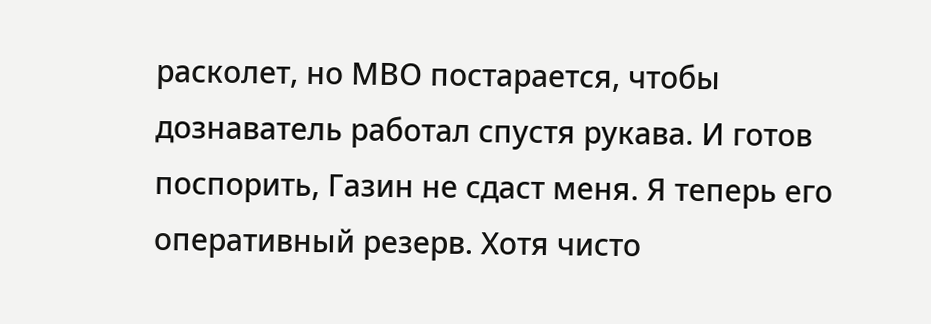расколет, но МВО постарается, чтобы дознаватель работал спустя рукава. И готов поспорить, Газин не сдаст меня. Я теперь его оперативный резерв. Хотя чисто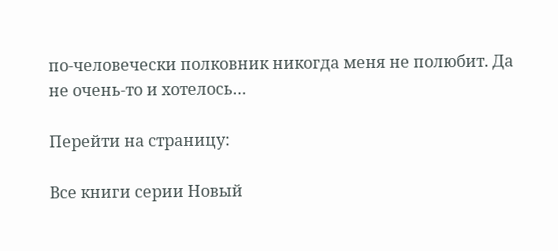по-человечески полковник никогда меня не полюбит. Да не очень-то и хотелось…

Перейти на страницу:

Все книги серии Новый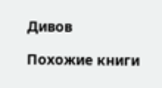Дивов

Похожие книги